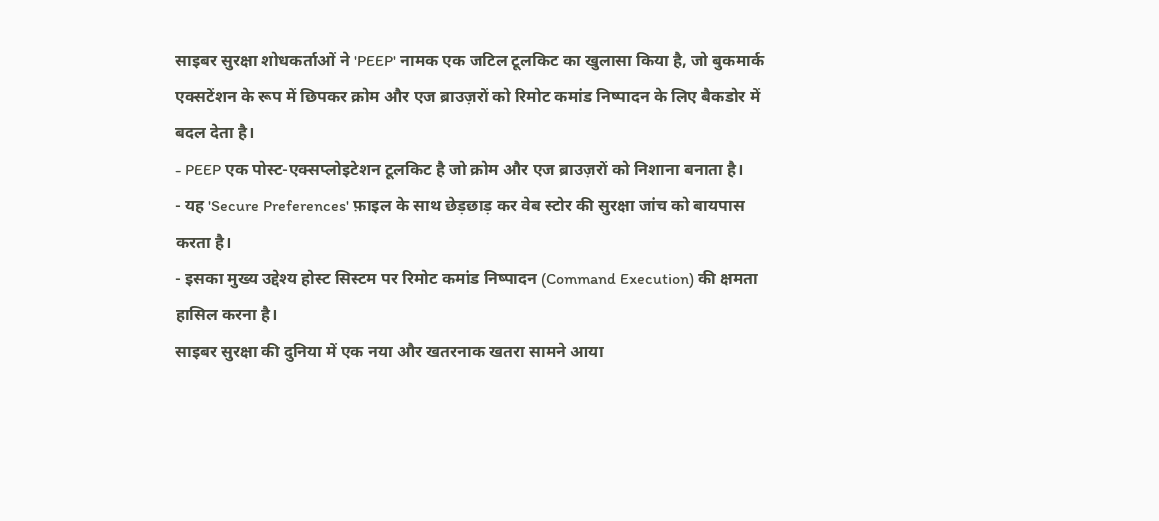साइबर सुरक्षा शोधकर्ताओं ने 'PEEP' नामक एक जटिल टूलकिट का खुलासा किया है, जो बुकमार्क एक्सटेंशन के रूप में छिपकर क्रोम और एज ब्राउज़रों को रिमोट कमांड निष्पादन के लिए बैकडोर में बदल देता है।
- PEEP एक पोस्ट-एक्सप्लोइटेशन टूलकिट है जो क्रोम और एज ब्राउज़रों को निशाना बनाता है।
- यह 'Secure Preferences' फ़ाइल के साथ छेड़छाड़ कर वेब स्टोर की सुरक्षा जांच को बायपास करता है।
- इसका मुख्य उद्देश्य होस्ट सिस्टम पर रिमोट कमांड निष्पादन (Command Execution) की क्षमता हासिल करना है।
साइबर सुरक्षा की दुनिया में एक नया और खतरनाक खतरा सामने आया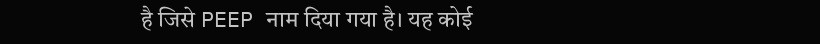है जिसे PEEP नाम दिया गया है। यह कोई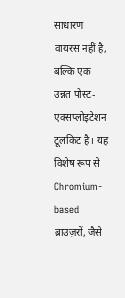साधारण वायरस नहीं है, बल्कि एक उन्नत पोस्ट-एक्सप्लोइटेशन टूलकिट है। यह विशेष रूप से Chromium-based ब्राउज़रों, जैसे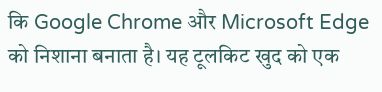कि Google Chrome और Microsoft Edge को निशाना बनाता है। यह टूलकिट खुद को एक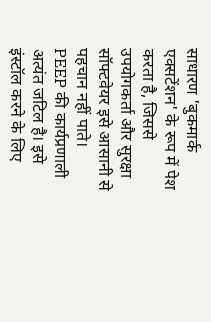साधारण 'बुकमार्क एक्सटेंशन' के रूप में पेश करता है, जिससे उपयोगकर्ता और सुरक्षा सॉफ्टवेयर इसे आसानी से पहचान नहीं पाते।
PEEP की कार्यप्रणाली अत्यंत जटिल है। इसे इंस्टॉल करने के लिए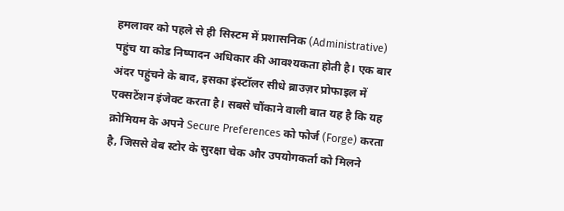हमलावर को पहले से ही सिस्टम में प्रशासनिक (Administrative) पहुंच या कोड निष्पादन अधिकार की आवश्यकता होती है। एक बार अंदर पहुंचने के बाद, इसका इंस्टॉलर सीधे ब्राउज़र प्रोफाइल में एक्सटेंशन इंजेक्ट करता है। सबसे चौंकाने वाली बात यह है कि यह क्रोमियम के अपने Secure Preferences को फोर्ज (Forge) करता है, जिससे वेब स्टोर के सुरक्षा चेक और उपयोगकर्ता को मिलने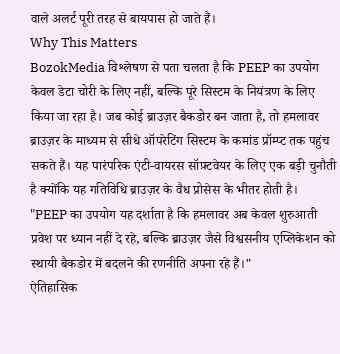वाले अलर्ट पूरी तरह से बायपास हो जाते हैं।
Why This Matters
BozokMedia विश्लेषण से पता चलता है कि PEEP का उपयोग केवल डेटा चोरी के लिए नहीं, बल्कि पूरे सिस्टम के नियंत्रण के लिए किया जा रहा है। जब कोई ब्राउज़र बैकडोर बन जाता है, तो हमलावर ब्राउज़र के माध्यम से सीधे ऑपरेटिंग सिस्टम के कमांड प्रॉम्प्ट तक पहुंच सकते हैं। यह पारंपरिक एंटी-वायरस सॉफ़्टवेयर के लिए एक बड़ी चुनौती है क्योंकि यह गतिविधि ब्राउज़र के वैध प्रोसेस के भीतर होती है।
"PEEP का उपयोग यह दर्शाता है कि हमलावर अब केवल शुरुआती प्रवेश पर ध्यान नहीं दे रहे, बल्कि ब्राउज़र जैसे विश्वसनीय एप्लिकेशन को स्थायी बैकडोर में बदलने की रणनीति अपना रहे हैं।"
ऐतिहासिक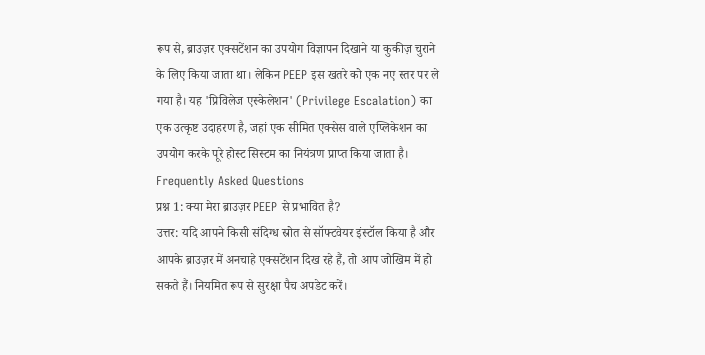रूप से, ब्राउज़र एक्सटेंशन का उपयोग विज्ञापन दिखाने या कुकीज़ चुराने के लिए किया जाता था। लेकिन PEEP इस खतरे को एक नए स्तर पर ले गया है। यह 'प्रिविलेज एस्केलेशन' (Privilege Escalation) का एक उत्कृष्ट उदाहरण है, जहां एक सीमित एक्सेस वाले एप्लिकेशन का उपयोग करके पूरे होस्ट सिस्टम का नियंत्रण प्राप्त किया जाता है।
Frequently Asked Questions
प्रश्न 1: क्या मेरा ब्राउज़र PEEP से प्रभावित है?
उत्तर: यदि आपने किसी संदिग्ध स्रोत से सॉफ्टवेयर इंस्टॉल किया है और आपके ब्राउज़र में अनचाहे एक्सटेंशन दिख रहे हैं, तो आप जोखिम में हो सकते हैं। नियमित रूप से सुरक्षा पैच अपडेट करें।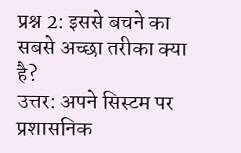प्रश्न 2: इससे बचने का सबसे अच्छा तरीका क्या है?
उत्तर: अपने सिस्टम पर प्रशासनिक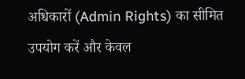अधिकारों (Admin Rights) का सीमित उपयोग करें और केवल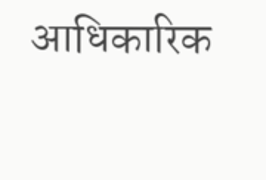आधिकारिक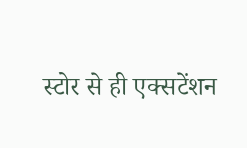स्टोर से ही एक्सटेंशन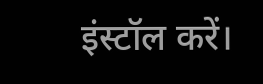इंस्टॉल करें।